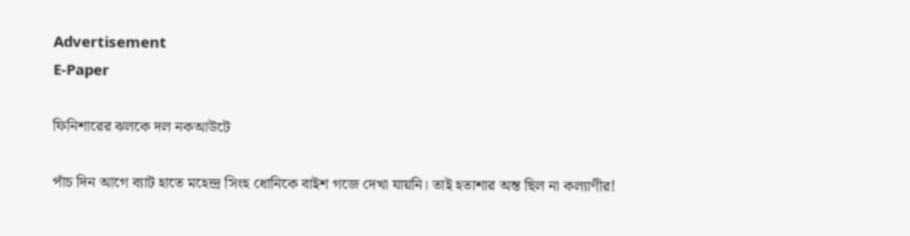Advertisement
E-Paper

ফিনিশারের ঝলকে দল নকআউটে

পাঁচ দিন আগে ব্যাট হাতে মহেন্দ্র সিংহ ধোনিকে বাইশ গজে দেখা যায়নি। তাই হতাশার অন্ত ছিল না কল্যাণীর!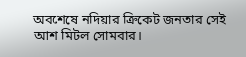অবশেষে নদিয়ার ক্রিকেট জনতার সেই আশ মিটল সোমবার।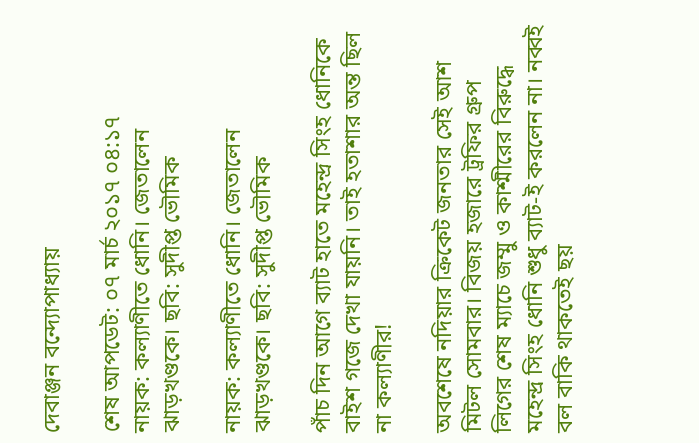দেবাঞ্জন বন্দ্যোপাধ্যায়

শেষ আপডেট: ০৭ মার্চ ২০১৭ ০৪:১৭
নায়ক: কল্যাণীতে ধোনি। জেতালেন ঝাড়খণ্ডকে। ছবি: সুদীপ্ত ভৌমিক

নায়ক: কল্যাণীতে ধোনি। জেতালেন ঝাড়খণ্ডকে। ছবি: সুদীপ্ত ভৌমিক

পাঁচ দিন আগে ব্যাট হাতে মহেন্দ্র সিংহ ধোনিকে বাইশ গজে দেখা যায়নি। তাই হতাশার অন্ত ছিল না কল্যাণীর!

অবশেষে নদিয়ার ক্রিকেট জনতার সেই আশ মিটল সোমবার। বিজয় হজারে ট্রফির গ্রুপ লিগের শেষ ম্যাচে জম্মু ও কাশ্মীরের বিরুদ্ধে মহেন্দ্র সিংহ ধোনি শুধু ব্যাট-ই করলেন না। নব্বই বল বাকি থাকতেই ছয়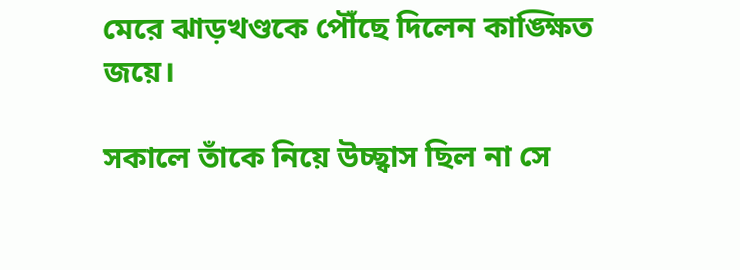মেরে ঝাড়খণ্ডকে পৌঁছে দিলেন কাঙ্ক্ষিত জয়ে।

সকালে তাঁকে নিয়ে উচ্ছ্বাস ছিল না সে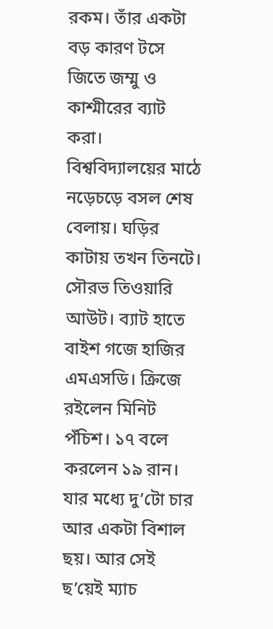রকম। তাঁর একটা বড় কারণ টসে জিতে জম্মু ও কাশ্মীরের ব্যাট করা। বিশ্ববিদ্যালয়ের মাঠে নড়েচড়ে বসল শেষ বেলায়। ঘড়ির কাটায় তখন তিনটে। সৌরভ তিওয়ারি আউট। ব্যাট হাতে বাইশ গজে হাজির এমএসডি। ক্রিজে রইলেন মিনিট পঁচিশ। ১৭ বলে করলেন ১৯ রান। যার মধ্যে দু’টো চার আর একটা বিশাল ছয়। আর সেই ছ’য়েই ম্যাচ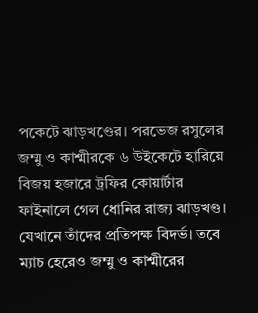পকেটে ঝাড়খণ্ডের। পরভেজ রসুলের জম্মু ও কাশ্মীরকে ৬ উইকেটে হারিয়ে বিজয় হজারে ট্রফির কোয়ার্টার ফাইনালে গেল ধোনির রাজ্য ঝাড়খণ্ড। যেখানে তাঁদের প্রতিপক্ষ বিদর্ভ। তবে ম্যাচ হেরেও জম্মু ও কাশ্মীরের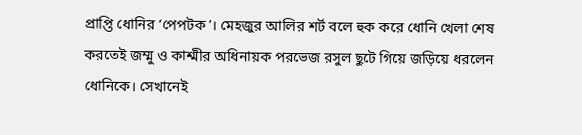প্রাপ্তি ধোনির ‘পেপটক’। মেহজুর আলির শর্ট বলে হুক করে ধোনি খেলা শেষ করতেই জম্মু ও কাশ্মীর অধিনায়ক পরভেজ রসুল ছুটে গিয়ে জড়িয়ে ধরলেন ধোনিকে। সেখানেই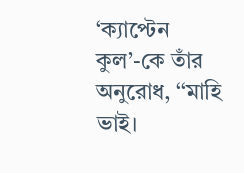‘ক্যাপ্টেন কুল’-কে তাঁর অনুরোধ, ‘‘মাহি ভাই।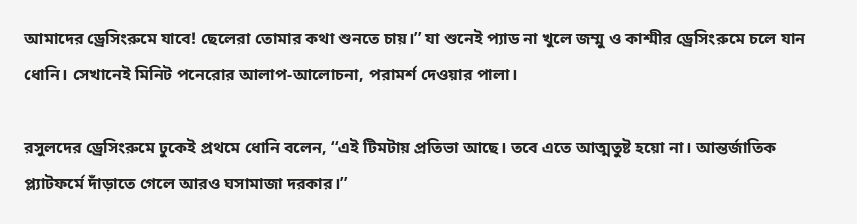আমাদের ড্রেসিংরুমে যাবে! ছেলেরা তোমার কথা শুনতে চায়।’’ যা শুনেই প্যাড না খুলে জম্মু ও কাশ্মীর ড্রেসিংরুমে চলে যান ধোনি। সেখানেই মিনিট পনেরোর আলাপ-আলোচনা, পরামর্শ দেওয়ার পালা।

রসুলদের ড্রেসিংরুমে ঢুকেই প্রথমে ধোনি বলেন, ‘‘এই টিমটায় প্রতিভা আছে। তবে এতে আত্মতুষ্ট হয়ো না। আন্তর্জাতিক প্ল্যাটফর্মে দাঁড়াতে গেলে আরও ঘসামাজা দরকার।’’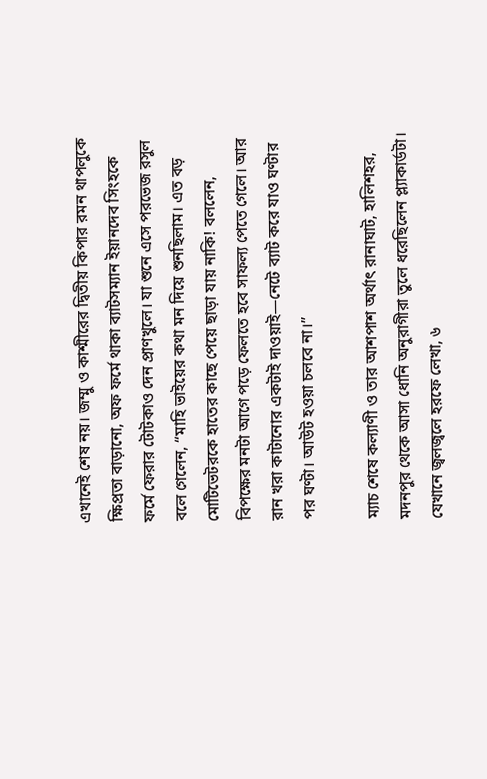এখানেই শেষ নয়। জম্মু ও কাশ্মীরের দ্বিতীয় কিপার রমন থাপলুকে ক্ষিপ্রতা বাড়ানো, অফ ফর্মে থাকা ব্যাটসম্যান ইয়ানদেব সিংহকে ফর্মে ফেরার টোটকাও দেন প্রাণখুলে। যা শুনে এসে পরভেজ রসুল বলে গেলেন, ‘‘মাহি ভাইয়ের কথা মন দিয়ে শুনছিলাম। এত বড় মোটিভেটরকে হাতের কাছে পেয়ে ছাড়া যায় নাকি! বললেন, বিপক্ষের মনটা আগে পড়ে ফেলতে হবে সাফল্য পেতে গেলে। আর রান খরা কাটানোর একটাই দাওয়াই—নেটে ব্যাট করে যাও ঘণ্টার পর ঘণ্টা। আউট হওয়া চলবে না।’’

ম্যাচ শেষে কল্যাণী ও তার আশপাশ অর্থাৎ রানাঘাট, হালিশহর, মদনপুর থেকে আসা ধোনি অনুরাগীরা তুলে ধরেছিলেন প্ল্যাকার্ডটা। যেখানে জ্বলজ্বলে হরফে লেখা, ৬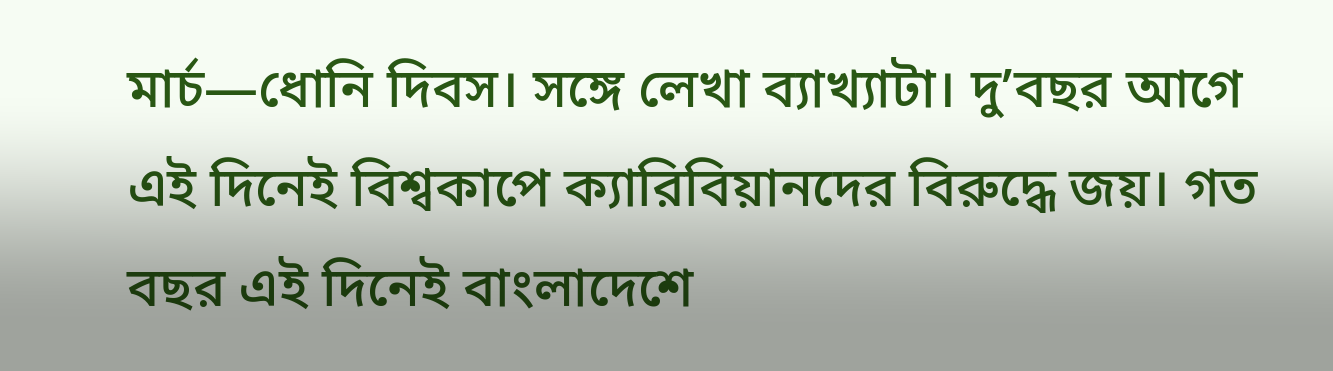মার্চ—ধোনি দিবস। সঙ্গে লেখা ব্যাখ্যাটা। দু’বছর আগে এই দিনেই বিশ্বকাপে ক্যারিবিয়ানদের বিরুদ্ধে জয়। গত বছর এই দিনেই বাংলাদেশে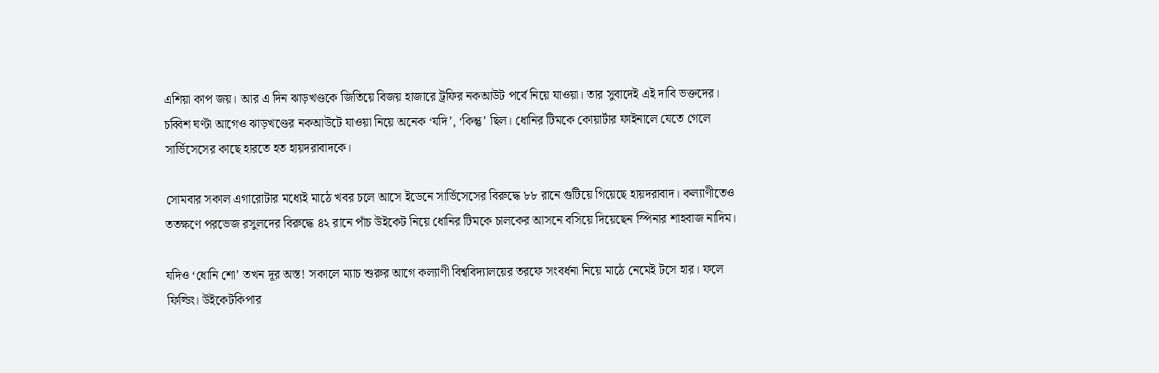এশিয়া কাপ জয়। আর এ দিন ঝাড়খণ্ডকে জিতিয়ে বিজয় হাজারে ট্রফির নকআউট পর্বে নিয়ে যাওয়া। তার সুবাদেই এই দাবি ভক্তদের। চব্বিশ ঘণ্টা আগেও ঝাড়খণ্ডের নকআউটে যাওয়া নিয়ে অনেক ‘যদি’, ‘কিন্তু’ ছিল। ধোনির টিমকে কোয়ার্টার ফাইনালে যেতে গেলে সার্ভিসেসের কাছে হারতে হত হায়দরাবাদকে।

সোমবার সকাল এগারোটার মধ্যেই মাঠে খবর চলে আসে ইডেনে সার্ভিসেসের বিরুদ্ধে ৮৮ রানে গুটিয়ে গিয়েছে হায়দরাবাদ। কল্যাণীতেও ততক্ষণে পরভেজ রসুলদের বিরুদ্ধে ৪২ রানে পাঁচ উইকেট নিয়ে ধোনির টিমকে চালকের আসনে বসিয়ে দিয়েছেন স্পিনার শাহবাজ নাদিম।

যদিও ‘ধোনি শো’ তখন দূর অস্ত! সকালে ম্যাচ শুরুর আগে কল্যাণী বিশ্ববিদ্যালয়ের তরফে সংবর্ধনা নিয়ে মাঠে নেমেই টসে হার। ফলে ফিল্ডিং। উইকেটকিপার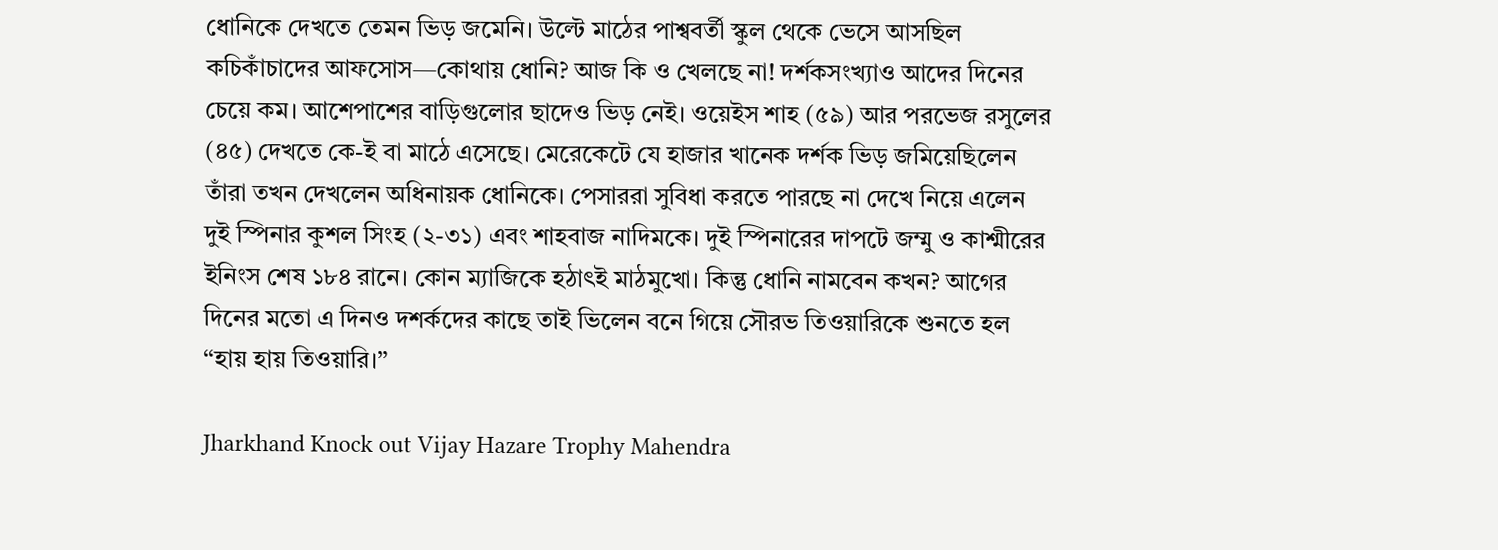ধোনিকে দেখতে তেমন ভিড় জমেনি। উল্টে মাঠের পাশ্ববর্তী স্কুল থেকে ভেসে আসছিল কচিকাঁচাদের আফসোস—কোথায় ধোনি? আজ কি ও খেলছে না! দর্শকসংখ্যাও আদের দিনের চেয়ে কম। আশেপাশের বাড়িগুলোর ছাদেও ভিড় নেই। ওয়েইস শাহ (৫৯) আর পরভেজ রসুলের (৪৫) দেখতে কে-ই বা মাঠে এসেছে। মেরেকেটে যে হাজার খানেক দর্শক ভিড় জমিয়েছিলেন তাঁরা তখন দেখলেন অধিনায়ক ধোনিকে। পেসাররা সুবিধা করতে পারছে না দেখে নিয়ে এলেন দুই স্পিনার কুশল সিংহ (২-৩১) এবং শাহবাজ নাদিমকে। দুই স্পিনারের দাপটে জম্মু ও কাশ্মীরের ইনিংস শেষ ১৮৪ রানে। কোন ম্যাজিকে হঠাৎই মাঠমুখো। কিন্তু ধোনি নামবেন কখন? আগের দিনের মতো এ দিনও দশর্কদের কাছে তাই ভিলেন বনে গিয়ে সৌরভ তিওয়ারিকে শুনতে হল ‘‘হায় হায় তিওয়ারি।’’

Jharkhand Knock out Vijay Hazare Trophy Mahendra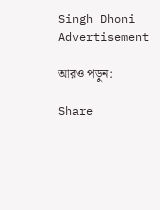Singh Dhoni
Advertisement

আরও পড়ুন:

Share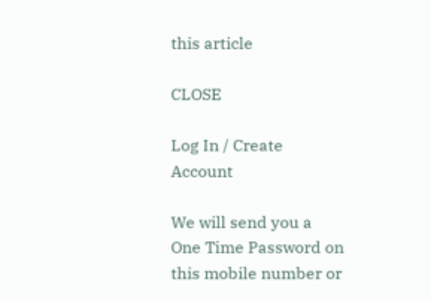this article

CLOSE

Log In / Create Account

We will send you a One Time Password on this mobile number or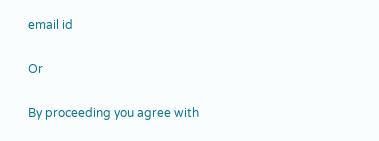email id

Or

By proceeding you agree with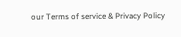our Terms of service & Privacy Policy